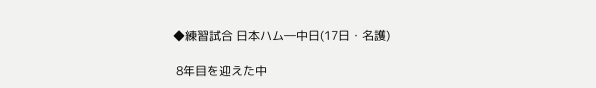◆練習試合 日本ハム―中日(17日・名護)

 8年目を迎えた中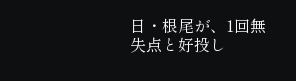日・根尾が、1回無失点と好投し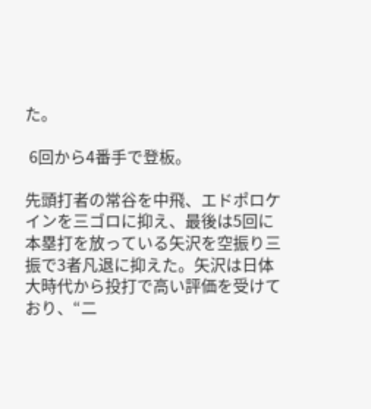た。

 6回から4番手で登板。

先頭打者の常谷を中飛、エドポロケインを三ゴロに抑え、最後は5回に本塁打を放っている矢沢を空振り三振で3者凡退に抑えた。矢沢は日体大時代から投打で高い評価を受けており、“二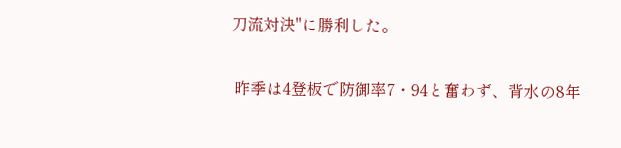刀流対決"に勝利した。

 昨季は4登板で防御率7・94と奮わず、背水の8年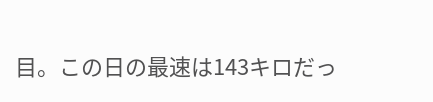目。この日の最速は143キロだっ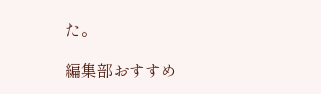た。

編集部おすすめ